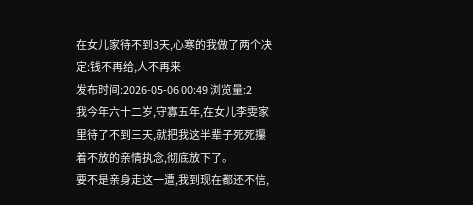在女儿家待不到3天,心寒的我做了两个决定:钱不再给,人不再来
发布时间:2026-05-06 00:49 浏览量:2
我今年六十二岁,守寡五年,在女儿李雯家里待了不到三天,就把我这半辈子死死攥着不放的亲情执念,彻底放下了。
要不是亲身走这一遭,我到现在都还不信,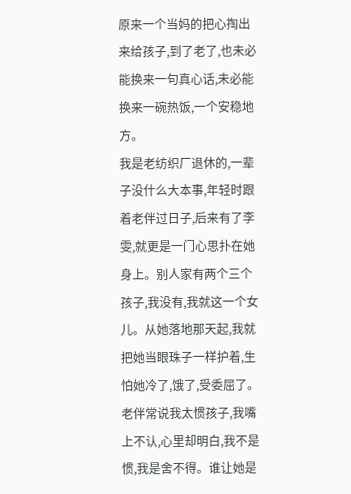原来一个当妈的把心掏出来给孩子,到了老了,也未必能换来一句真心话,未必能换来一碗热饭,一个安稳地方。
我是老纺织厂退休的,一辈子没什么大本事,年轻时跟着老伴过日子,后来有了李雯,就更是一门心思扑在她身上。别人家有两个三个孩子,我没有,我就这一个女儿。从她落地那天起,我就把她当眼珠子一样护着,生怕她冷了,饿了,受委屈了。老伴常说我太惯孩子,我嘴上不认,心里却明白,我不是惯,我是舍不得。谁让她是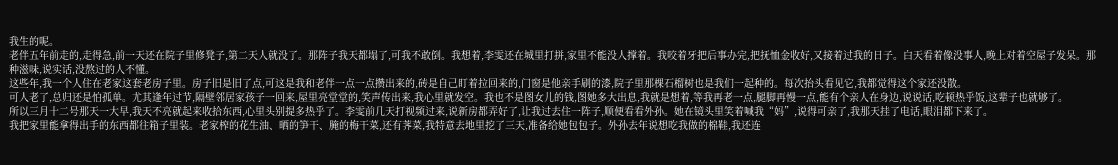我生的呢。
老伴五年前走的,走得急,前一天还在院子里修凳子,第二天人就没了。那阵子我天都塌了,可我不敢倒。我想着,李雯还在城里打拼,家里不能没人撑着。我咬着牙把后事办完,把抚恤金收好,又接着过我的日子。白天看着像没事人,晚上对着空屋子发呆。那种滋味,说实话,没熬过的人不懂。
这些年,我一个人住在老家这套老房子里。房子旧是旧了点,可这是我和老伴一点一点攒出来的,砖是自己盯着拉回来的,门窗是他亲手刷的漆,院子里那棵石榴树也是我们一起种的。每次抬头看见它,我都觉得这个家还没散。
可人老了,总归还是怕孤单。尤其逢年过节,隔壁邻居家孩子一回来,屋里亮堂堂的,笑声传出来,我心里就发空。我也不是图女儿的钱,图她多大出息,我就是想着,等我再老一点,腿脚再慢一点,能有个亲人在身边,说说话,吃顿热乎饭,这辈子也就够了。
所以三月十二号那天一大早,我天不亮就起来收拾东西,心里头别提多热乎了。李雯前几天打视频过来,说新房都弄好了,让我过去住一阵子,顺便看看外孙。她在镜头里笑着喊我“妈”,说得可亲了,我那天挂了电话,眼泪都下来了。
我把家里能拿得出手的东西都往箱子里装。老家榨的花生油、晒的笋干、腌的梅干菜,还有荠菜,我特意去地里挖了三天,准备给她包包子。外孙去年说想吃我做的棉鞋,我还连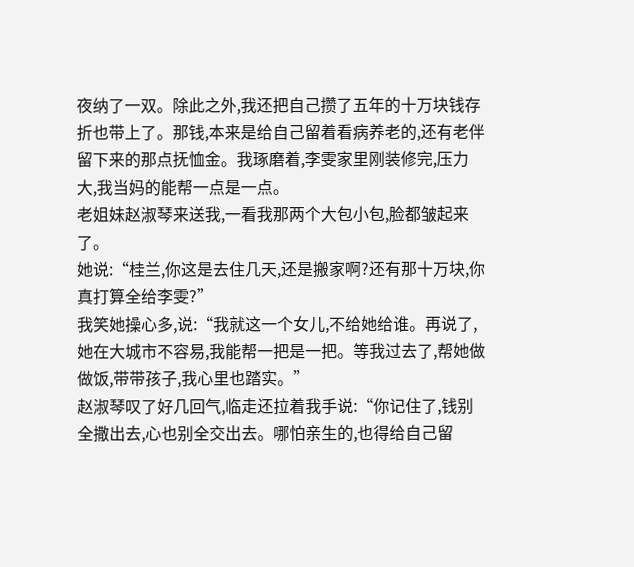夜纳了一双。除此之外,我还把自己攒了五年的十万块钱存折也带上了。那钱,本来是给自己留着看病养老的,还有老伴留下来的那点抚恤金。我琢磨着,李雯家里刚装修完,压力大,我当妈的能帮一点是一点。
老姐妹赵淑琴来送我,一看我那两个大包小包,脸都皱起来了。
她说:“桂兰,你这是去住几天,还是搬家啊?还有那十万块,你真打算全给李雯?”
我笑她操心多,说:“我就这一个女儿,不给她给谁。再说了,她在大城市不容易,我能帮一把是一把。等我过去了,帮她做做饭,带带孩子,我心里也踏实。”
赵淑琴叹了好几回气,临走还拉着我手说:“你记住了,钱别全撒出去,心也别全交出去。哪怕亲生的,也得给自己留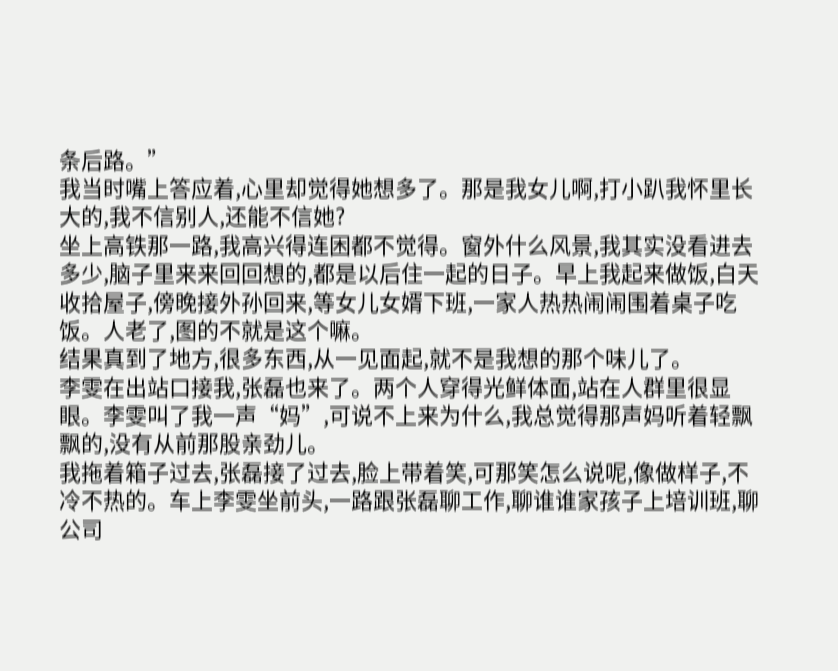条后路。”
我当时嘴上答应着,心里却觉得她想多了。那是我女儿啊,打小趴我怀里长大的,我不信别人,还能不信她?
坐上高铁那一路,我高兴得连困都不觉得。窗外什么风景,我其实没看进去多少,脑子里来来回回想的,都是以后住一起的日子。早上我起来做饭,白天收拾屋子,傍晚接外孙回来,等女儿女婿下班,一家人热热闹闹围着桌子吃饭。人老了,图的不就是这个嘛。
结果真到了地方,很多东西,从一见面起,就不是我想的那个味儿了。
李雯在出站口接我,张磊也来了。两个人穿得光鲜体面,站在人群里很显眼。李雯叫了我一声“妈”,可说不上来为什么,我总觉得那声妈听着轻飘飘的,没有从前那股亲劲儿。
我拖着箱子过去,张磊接了过去,脸上带着笑,可那笑怎么说呢,像做样子,不冷不热的。车上李雯坐前头,一路跟张磊聊工作,聊谁谁家孩子上培训班,聊公司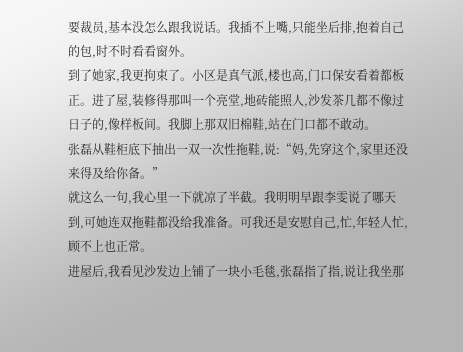要裁员,基本没怎么跟我说话。我插不上嘴,只能坐后排,抱着自己的包,时不时看看窗外。
到了她家,我更拘束了。小区是真气派,楼也高,门口保安看着都板正。进了屋,装修得那叫一个亮堂,地砖能照人,沙发茶几都不像过日子的,像样板间。我脚上那双旧棉鞋,站在门口都不敢动。
张磊从鞋柜底下抽出一双一次性拖鞋,说:“妈,先穿这个,家里还没来得及给你备。”
就这么一句,我心里一下就凉了半截。我明明早跟李雯说了哪天到,可她连双拖鞋都没给我准备。可我还是安慰自己,忙,年轻人忙,顾不上也正常。
进屋后,我看见沙发边上铺了一块小毛毯,张磊指了指,说让我坐那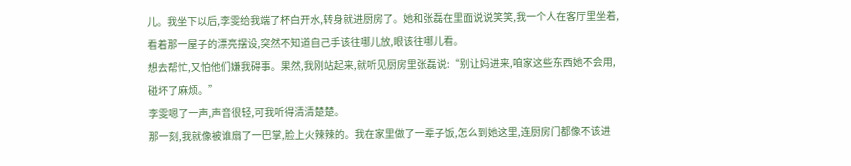儿。我坐下以后,李雯给我端了杯白开水,转身就进厨房了。她和张磊在里面说说笑笑,我一个人在客厅里坐着,看着那一屋子的漂亮摆设,突然不知道自己手该往哪儿放,眼该往哪儿看。
想去帮忙,又怕他们嫌我碍事。果然,我刚站起来,就听见厨房里张磊说:“别让妈进来,咱家这些东西她不会用,碰坏了麻烦。”
李雯嗯了一声,声音很轻,可我听得清清楚楚。
那一刻,我就像被谁扇了一巴掌,脸上火辣辣的。我在家里做了一辈子饭,怎么到她这里,连厨房门都像不该进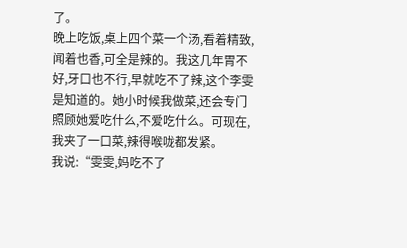了。
晚上吃饭,桌上四个菜一个汤,看着精致,闻着也香,可全是辣的。我这几年胃不好,牙口也不行,早就吃不了辣,这个李雯是知道的。她小时候我做菜,还会专门照顾她爱吃什么,不爱吃什么。可现在,我夹了一口菜,辣得喉咙都发紧。
我说:“雯雯,妈吃不了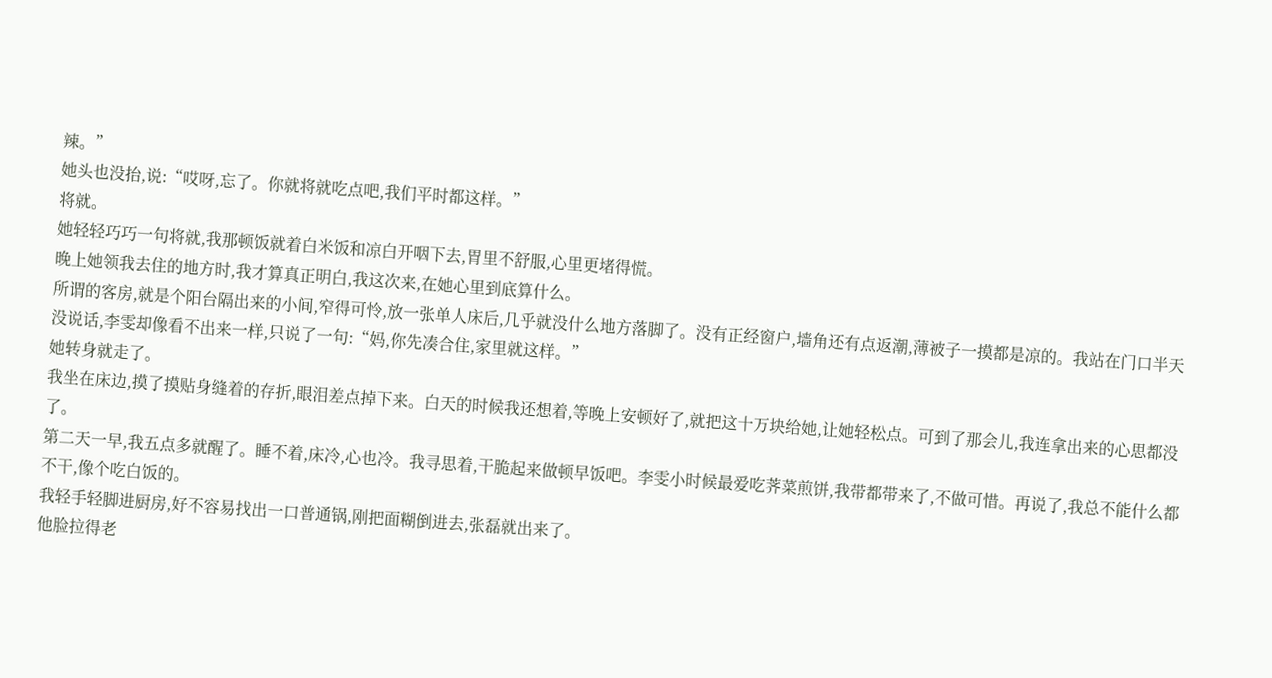辣。”
她头也没抬,说:“哎呀,忘了。你就将就吃点吧,我们平时都这样。”
将就。
她轻轻巧巧一句将就,我那顿饭就着白米饭和凉白开咽下去,胃里不舒服,心里更堵得慌。
晚上她领我去住的地方时,我才算真正明白,我这次来,在她心里到底算什么。
所谓的客房,就是个阳台隔出来的小间,窄得可怜,放一张单人床后,几乎就没什么地方落脚了。没有正经窗户,墙角还有点返潮,薄被子一摸都是凉的。我站在门口半天没说话,李雯却像看不出来一样,只说了一句:“妈,你先凑合住,家里就这样。”
她转身就走了。
我坐在床边,摸了摸贴身缝着的存折,眼泪差点掉下来。白天的时候我还想着,等晚上安顿好了,就把这十万块给她,让她轻松点。可到了那会儿,我连拿出来的心思都没了。
第二天一早,我五点多就醒了。睡不着,床冷,心也冷。我寻思着,干脆起来做顿早饭吧。李雯小时候最爱吃荠菜煎饼,我带都带来了,不做可惜。再说了,我总不能什么都不干,像个吃白饭的。
我轻手轻脚进厨房,好不容易找出一口普通锅,刚把面糊倒进去,张磊就出来了。
他脸拉得老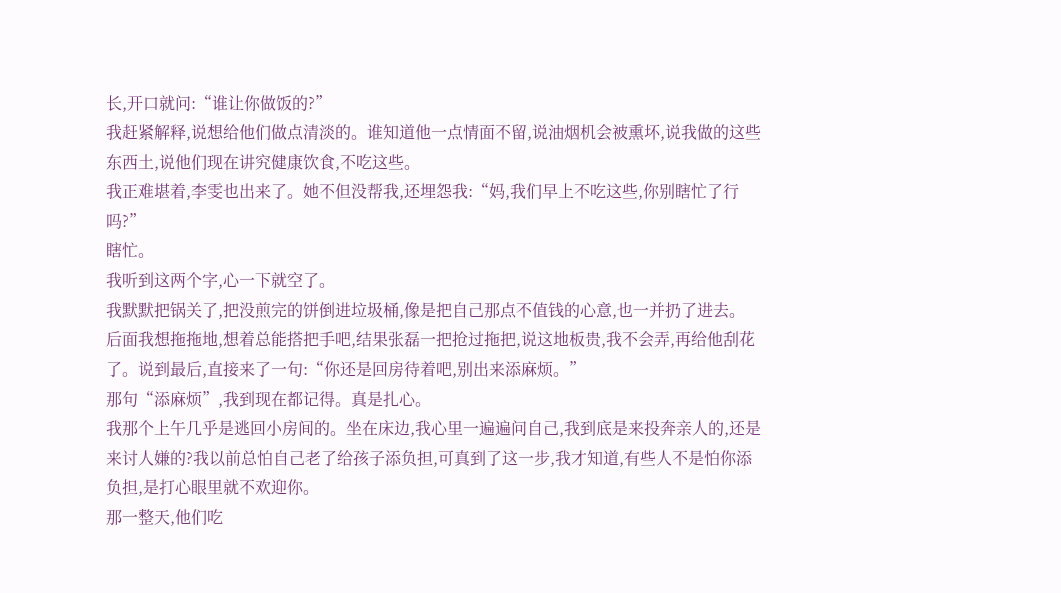长,开口就问:“谁让你做饭的?”
我赶紧解释,说想给他们做点清淡的。谁知道他一点情面不留,说油烟机会被熏坏,说我做的这些东西土,说他们现在讲究健康饮食,不吃这些。
我正难堪着,李雯也出来了。她不但没帮我,还埋怨我:“妈,我们早上不吃这些,你别瞎忙了行吗?”
瞎忙。
我听到这两个字,心一下就空了。
我默默把锅关了,把没煎完的饼倒进垃圾桶,像是把自己那点不值钱的心意,也一并扔了进去。
后面我想拖拖地,想着总能搭把手吧,结果张磊一把抢过拖把,说这地板贵,我不会弄,再给他刮花了。说到最后,直接来了一句:“你还是回房待着吧,别出来添麻烦。”
那句“添麻烦”,我到现在都记得。真是扎心。
我那个上午几乎是逃回小房间的。坐在床边,我心里一遍遍问自己,我到底是来投奔亲人的,还是来讨人嫌的?我以前总怕自己老了给孩子添负担,可真到了这一步,我才知道,有些人不是怕你添负担,是打心眼里就不欢迎你。
那一整天,他们吃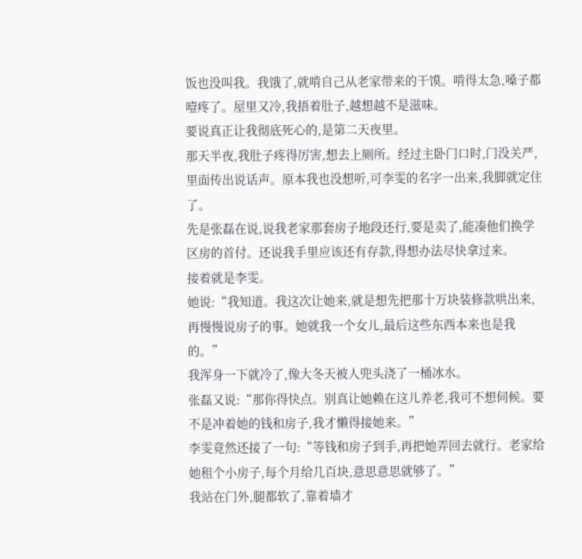饭也没叫我。我饿了,就啃自己从老家带来的干馍。啃得太急,嗓子都噎疼了。屋里又冷,我捂着肚子,越想越不是滋味。
要说真正让我彻底死心的,是第二天夜里。
那天半夜,我肚子疼得厉害,想去上厕所。经过主卧门口时,门没关严,里面传出说话声。原本我也没想听,可李雯的名字一出来,我脚就定住了。
先是张磊在说,说我老家那套房子地段还行,要是卖了,能凑他们换学区房的首付。还说我手里应该还有存款,得想办法尽快拿过来。
接着就是李雯。
她说:“我知道。我这次让她来,就是想先把那十万块装修款哄出来,再慢慢说房子的事。她就我一个女儿,最后这些东西本来也是我的。”
我浑身一下就冷了,像大冬天被人兜头浇了一桶冰水。
张磊又说:“那你得快点。别真让她赖在这儿养老,我可不想伺候。要不是冲着她的钱和房子,我才懒得接她来。”
李雯竟然还接了一句:“等钱和房子到手,再把她弄回去就行。老家给她租个小房子,每个月给几百块,意思意思就够了。”
我站在门外,腿都软了,靠着墙才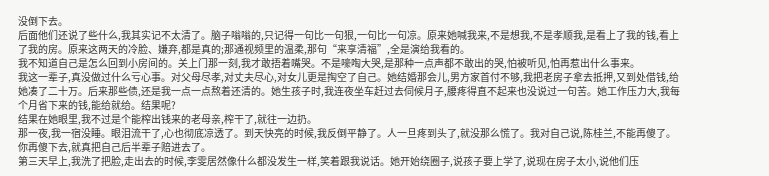没倒下去。
后面他们还说了些什么,我其实记不太清了。脑子嗡嗡的,只记得一句比一句狠,一句比一句凉。原来她喊我来,不是想我,不是孝顺我,是看上了我的钱,看上了我的房。原来这两天的冷脸、嫌弃,都是真的;那通视频里的温柔,那句“来享清福”,全是演给我看的。
我不知道自己是怎么回到小房间的。关上门那一刻,我才敢捂着嘴哭。不是嚎啕大哭,是那种一点声都不敢出的哭,怕被听见,怕再惹出什么事来。
我这一辈子,真没做过什么亏心事。对父母尽孝,对丈夫尽心,对女儿更是掏空了自己。她结婚那会儿,男方家首付不够,我把老房子拿去抵押,又到处借钱,给她凑了二十万。后来那些债,还是我一点一点熬着还清的。她生孩子时,我连夜坐车赶过去伺候月子,腰疼得直不起来也没说过一句苦。她工作压力大,我每个月省下来的钱,能给就给。结果呢?
结果在她眼里,我不过是个能榨出钱来的老母亲,榨干了,就往一边扔。
那一夜,我一宿没睡。眼泪流干了,心也彻底凉透了。到天快亮的时候,我反倒平静了。人一旦疼到头了,就没那么慌了。我对自己说,陈桂兰,不能再傻了。你再傻下去,就真把自己后半辈子赔进去了。
第三天早上,我洗了把脸,走出去的时候,李雯居然像什么都没发生一样,笑着跟我说话。她开始绕圈子,说孩子要上学了,说现在房子太小,说他们压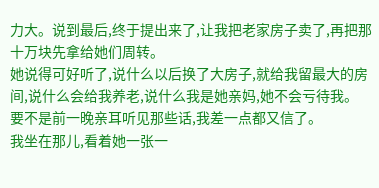力大。说到最后,终于提出来了,让我把老家房子卖了,再把那十万块先拿给她们周转。
她说得可好听了,说什么以后换了大房子,就给我留最大的房间,说什么会给我养老,说什么我是她亲妈,她不会亏待我。
要不是前一晚亲耳听见那些话,我差一点都又信了。
我坐在那儿,看着她一张一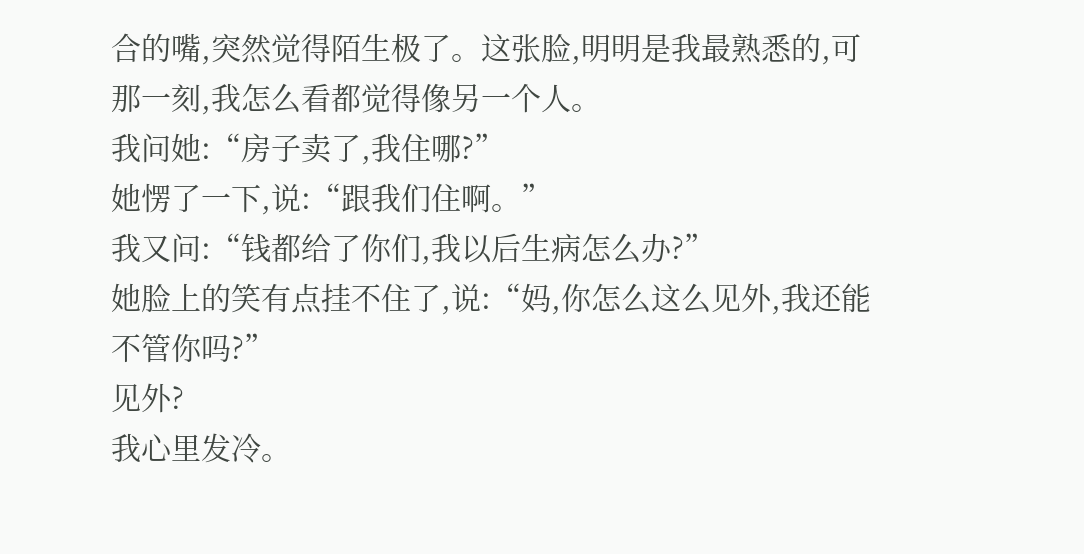合的嘴,突然觉得陌生极了。这张脸,明明是我最熟悉的,可那一刻,我怎么看都觉得像另一个人。
我问她:“房子卖了,我住哪?”
她愣了一下,说:“跟我们住啊。”
我又问:“钱都给了你们,我以后生病怎么办?”
她脸上的笑有点挂不住了,说:“妈,你怎么这么见外,我还能不管你吗?”
见外?
我心里发冷。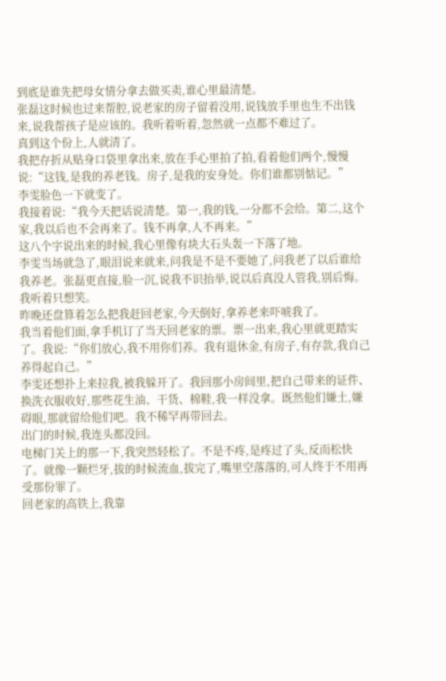到底是谁先把母女情分拿去做买卖,谁心里最清楚。
张磊这时候也过来帮腔,说老家的房子留着没用,说钱放手里也生不出钱来,说我帮孩子是应该的。我听着听着,忽然就一点都不难过了。
真到这个份上,人就清了。
我把存折从贴身口袋里拿出来,放在手心里拍了拍,看着他们两个,慢慢说:“这钱,是我的养老钱。房子,是我的安身处。你们谁都别惦记。”
李雯脸色一下就变了。
我接着说:“我今天把话说清楚。第一,我的钱,一分都不会给。第二,这个家,我以后也不会再来了。钱不再拿,人不再来。”
这八个字说出来的时候,我心里像有块大石头轰一下落了地。
李雯当场就急了,眼泪说来就来,问我是不是不要她了,问我老了以后谁给我养老。张磊更直接,脸一沉,说我不识抬举,说以后真没人管我,别后悔。
我听着只想笑。
昨晚还盘算着怎么把我赶回老家,今天倒好,拿养老来吓唬我了。
我当着他们面,拿手机订了当天回老家的票。票一出来,我心里就更踏实了。我说:“你们放心,我不用你们养。我有退休金,有房子,有存款,我自己养得起自己。”
李雯还想扑上来拉我,被我躲开了。我回那小房间里,把自己带来的证件、换洗衣服收好,那些花生油、干货、棉鞋,我一样没拿。既然他们嫌土,嫌碍眼,那就留给他们吧。我不稀罕再带回去。
出门的时候,我连头都没回。
电梯门关上的那一下,我突然轻松了。不是不疼,是疼过了头,反而松快了。就像一颗烂牙,拔的时候流血,拔完了,嘴里空落落的,可人终于不用再受那份罪了。
回老家的高铁上,我靠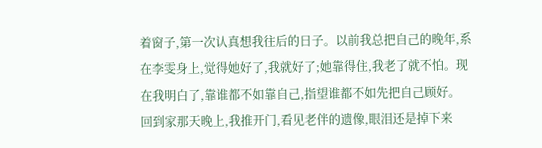着窗子,第一次认真想我往后的日子。以前我总把自己的晚年,系在李雯身上,觉得她好了,我就好了;她靠得住,我老了就不怕。现在我明白了,靠谁都不如靠自己,指望谁都不如先把自己顾好。
回到家那天晚上,我推开门,看见老伴的遗像,眼泪还是掉下来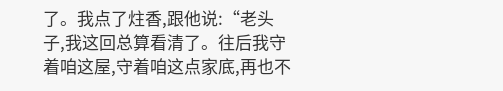了。我点了炷香,跟他说:“老头子,我这回总算看清了。往后我守着咱这屋,守着咱这点家底,再也不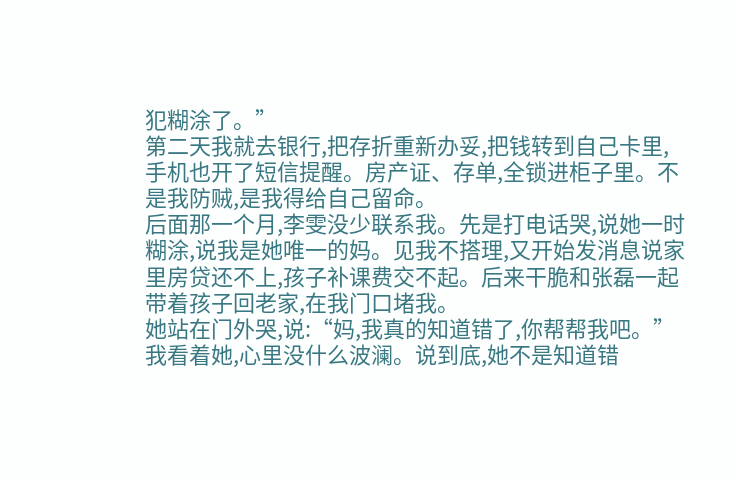犯糊涂了。”
第二天我就去银行,把存折重新办妥,把钱转到自己卡里,手机也开了短信提醒。房产证、存单,全锁进柜子里。不是我防贼,是我得给自己留命。
后面那一个月,李雯没少联系我。先是打电话哭,说她一时糊涂,说我是她唯一的妈。见我不搭理,又开始发消息说家里房贷还不上,孩子补课费交不起。后来干脆和张磊一起带着孩子回老家,在我门口堵我。
她站在门外哭,说:“妈,我真的知道错了,你帮帮我吧。”
我看着她,心里没什么波澜。说到底,她不是知道错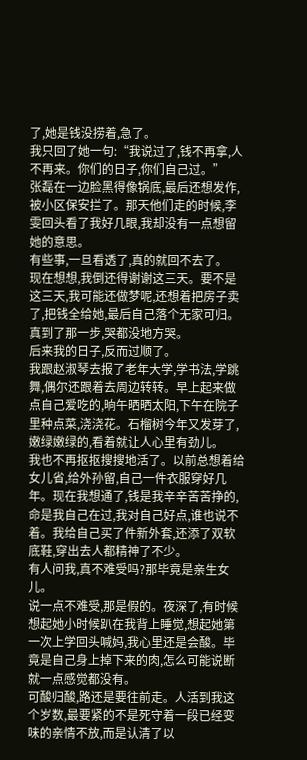了,她是钱没捞着,急了。
我只回了她一句:“我说过了,钱不再拿,人不再来。你们的日子,你们自己过。”
张磊在一边脸黑得像锅底,最后还想发作,被小区保安拦了。那天他们走的时候,李雯回头看了我好几眼,我却没有一点想留她的意思。
有些事,一旦看透了,真的就回不去了。
现在想想,我倒还得谢谢这三天。要不是这三天,我可能还做梦呢,还想着把房子卖了,把钱全给她,最后自己落个无家可归。真到了那一步,哭都没地方哭。
后来我的日子,反而过顺了。
我跟赵淑琴去报了老年大学,学书法,学跳舞,偶尔还跟着去周边转转。早上起来做点自己爱吃的,晌午晒晒太阳,下午在院子里种点菜,浇浇花。石榴树今年又发芽了,嫩绿嫩绿的,看着就让人心里有劲儿。
我也不再抠抠搜搜地活了。以前总想着给女儿省,给外孙留,自己一件衣服穿好几年。现在我想通了,钱是我辛辛苦苦挣的,命是我自己在过,我对自己好点,谁也说不着。我给自己买了件新外套,还添了双软底鞋,穿出去人都精神了不少。
有人问我,真不难受吗?那毕竟是亲生女儿。
说一点不难受,那是假的。夜深了,有时候想起她小时候趴在我背上睡觉,想起她第一次上学回头喊妈,我心里还是会酸。毕竟是自己身上掉下来的肉,怎么可能说断就一点感觉都没有。
可酸归酸,路还是要往前走。人活到我这个岁数,最要紧的不是死守着一段已经变味的亲情不放,而是认清了以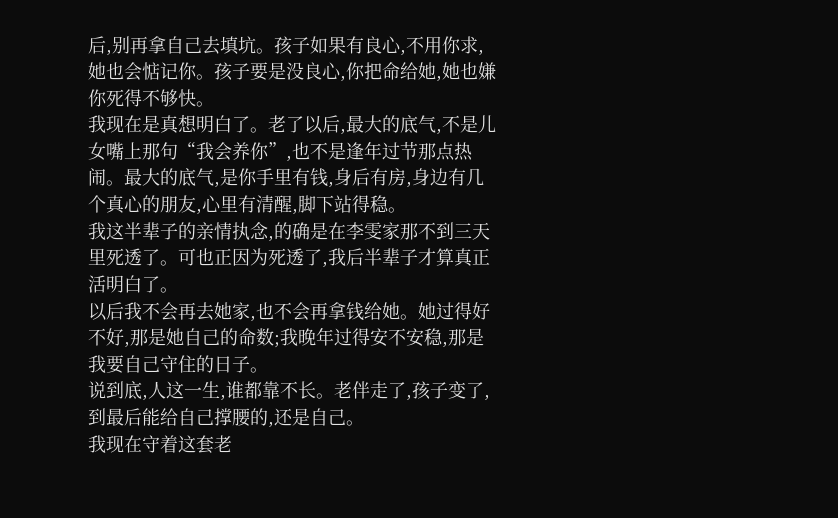后,别再拿自己去填坑。孩子如果有良心,不用你求,她也会惦记你。孩子要是没良心,你把命给她,她也嫌你死得不够快。
我现在是真想明白了。老了以后,最大的底气,不是儿女嘴上那句“我会养你”,也不是逢年过节那点热闹。最大的底气,是你手里有钱,身后有房,身边有几个真心的朋友,心里有清醒,脚下站得稳。
我这半辈子的亲情执念,的确是在李雯家那不到三天里死透了。可也正因为死透了,我后半辈子才算真正活明白了。
以后我不会再去她家,也不会再拿钱给她。她过得好不好,那是她自己的命数;我晚年过得安不安稳,那是我要自己守住的日子。
说到底,人这一生,谁都靠不长。老伴走了,孩子变了,到最后能给自己撑腰的,还是自己。
我现在守着这套老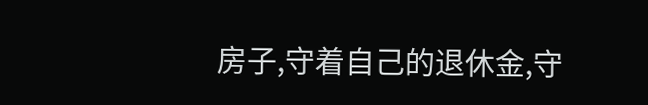房子,守着自己的退休金,守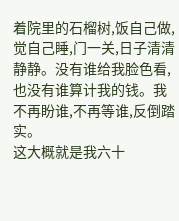着院里的石榴树,饭自己做,觉自己睡,门一关,日子清清静静。没有谁给我脸色看,也没有谁算计我的钱。我不再盼谁,不再等谁,反倒踏实。
这大概就是我六十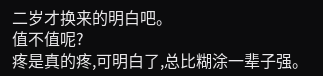二岁才换来的明白吧。
值不值呢?
疼是真的疼,可明白了,总比糊涂一辈子强。